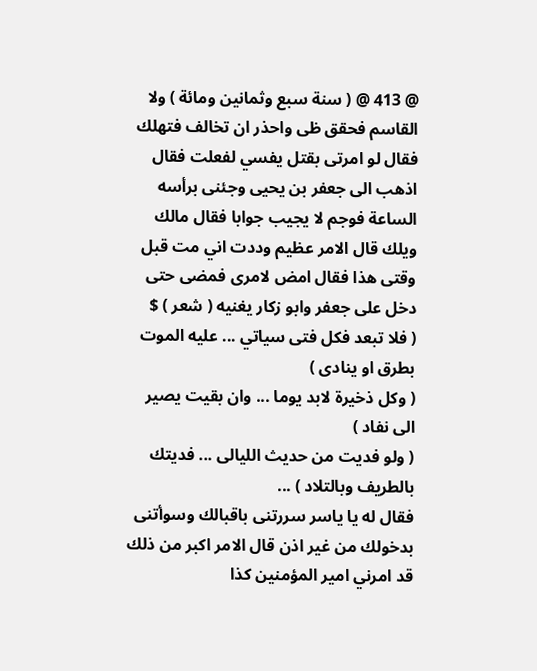@ 413 @ ( سنة سبع وثمانين ومائة ) ولا القاسم فحقق ظى واحذر ان تخالف فتهلك فقال لو امرتى بقتل يفسي لفعلت فقال اذهب الى جعفر بن يحيى وجئنى برأسه الساعة فوجم لا يجيب جوابا فقال مالك ويلك قال الامر عظيم وددت اني مت قبل وقتى هذا فقال امض لامرى فمضى حتى دخل على جعفر وابو زكار يغنيه ( شعر ) $
( فلا تبعد فكل فتى سياتي ... عليه الموت بطرق او ينادى )
( وكل ذخيرة لابد يوما ... وان بقيت يصير الى نفاد )
( ولو فديت من حديث الليالى ... فديتك بالطريف وبالتلاد ) ...
فقال له يا ياسر سررتنى باقبالك وسوأتنى بدخولك من غير اذن قال الامر اكبر من ذلك قد امرني امير المؤمنين كذا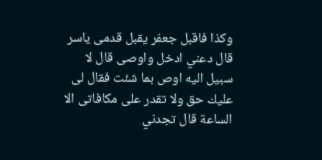وكذا فاقبل جعفر يقبل قدمى ياسر قال دعني ادخل واوصى قال لا سبيل اليه اوص بما شئت فقال لى عليك حق ولا تقدر على مكافاتى الا الساعة قال تجدني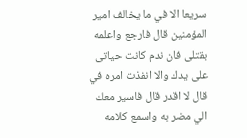سريعا الا في ما يخالف امير المؤمنين قال فارجع واعلمه بقتلى فان ندم كانت حياتى على يدك والا انفذت امره في قال لا اقدر قال فاسير معك الي مضر به واسمع كلامه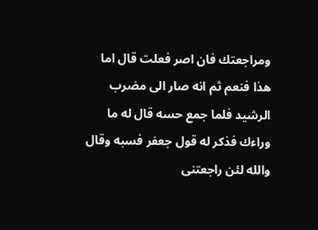ومراجعتك فان اصر فعلت قال اما هذا فنعم ثم انه صار الى مضرب الرشيد فلما جمع حسه قال له ما وراءك فذكر له قول جعفر فسبه وقال والله لئن راجعتنى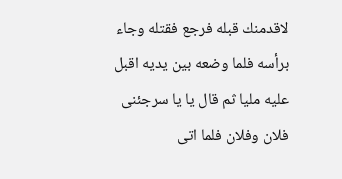لاقدمنك قبله فرجع فقتله وجاء برأسه فلما وضعه بين يديه اقبل عليه مليا ثم قال يا يا سرجئنى فلان وفلان فلما اتى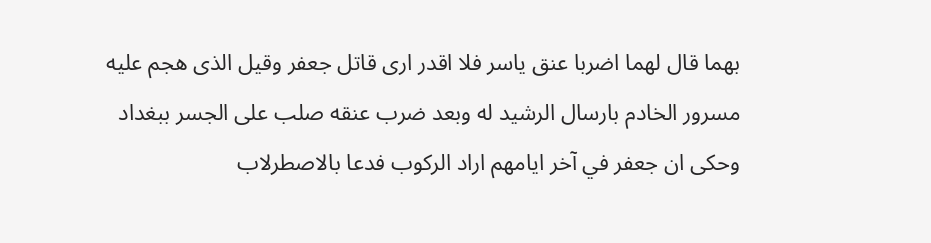بهما قال لهما اضربا عنق ياسر فلا اقدر ارى قاتل جعفر وقيل الذى هجم عليه مسرور الخادم بارسال الرشيد له وبعد ضرب عنقه صلب على الجسر ببغداد
وحكى ان جعفر في آخر ايامهم اراد الركوب فدعا بالاصطرلاب